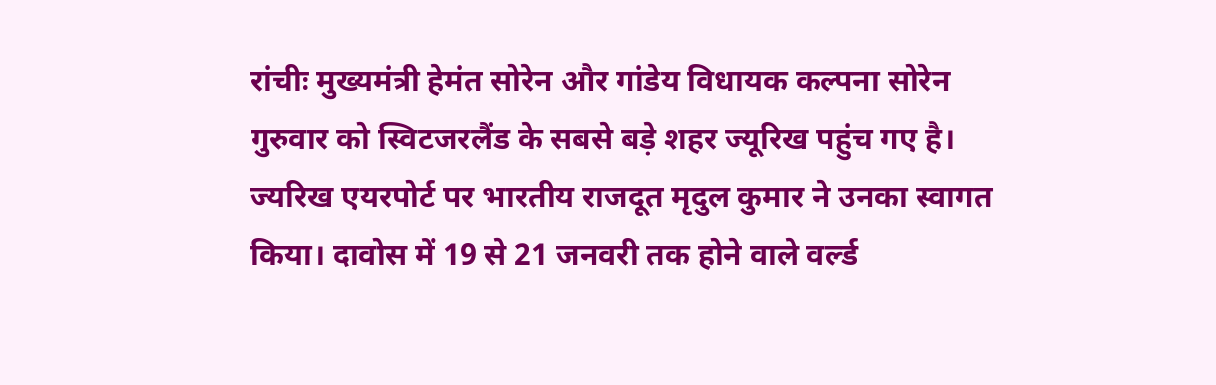रांचीः मुख्यमंत्री हेमंत सोरेन और गांडेय विधायक कल्पना सोरेन गुरुवार को स्विटजरलैंड के सबसे बड़े शहर ज्यूरिख पहुंच गए है। ज्यरिख एयरपोर्ट पर भारतीय राजदूत मृदुल कुमार ने उनका स्वागत किया। दावोस में 19 से 21 जनवरी तक होने वाले वर्ल्ड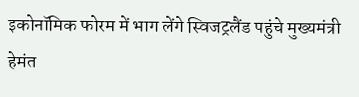इकोनॉमिक फोरम में भाग लेंगे स्विजट्रलैंड पहुंचे मुख्यमंत्री हेमंत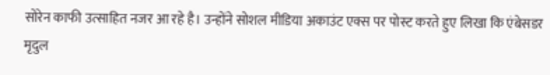सोरेन काफी उत्साहित नजर आ रहे है। उन्होंने सोशल मीडिया अकाउंट एक्स पर पोस्ट करते हुए लिखा कि एंबेसडर मृदुल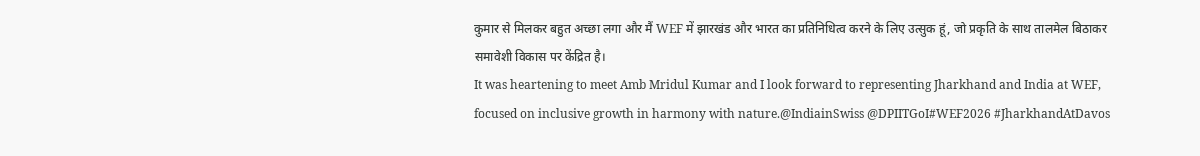कुमार से मिलकर बहुत अच्छा लगा और मैं WEF में झारखंड और भारत का प्रतिनिधित्व करने के लिए उत्सुक हूं, जो प्रकृति के साथ तालमेल बिठाकर समावेशी विकास पर केंद्रित है।
It was heartening to meet Amb Mridul Kumar and I look forward to representing Jharkhand and India at WEF, focused on inclusive growth in harmony with nature.@IndiainSwiss @DPIITGoI#WEF2026 #JharkhandAtDavos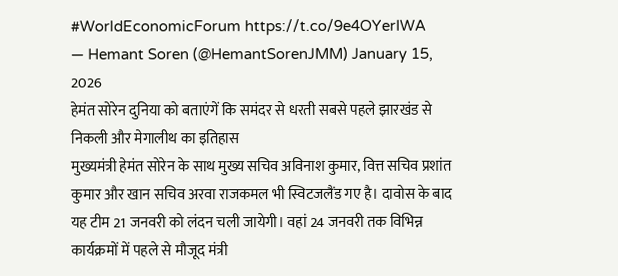#WorldEconomicForum https://t.co/9e4OYerIWA
— Hemant Soren (@HemantSorenJMM) January 15, 2026
हेमंत सोरेन दुनिया को बताएंगें कि समंदर से धरती सबसे पहले झारखंड से निकली और मेगालीथ का इतिहास
मुख्यमंत्री हेमंत सोरेन के साथ मुख्य सचिव अविनाश कुमार, वित्त सचिव प्रशांत कुमार और खान सचिव अरवा राजकमल भी स्विटजलैंड गए है। दावोस के बाद यह टीम 21 जनवरी को लंदन चली जायेगी। वहां 24 जनवरी तक विभिन्न कार्यक्रमों में पहले से मौजूद मंत्री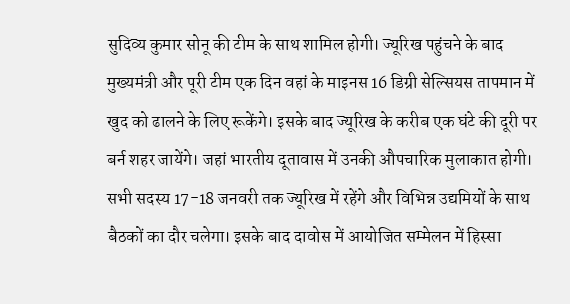सुदिव्य कुमार सोनू की टीम के साथ शामिल होगी। ज्यूरिख पहुंचने के बाद मुख्यमंत्री और पूरी टीम एक दिन वहां के माइनस 16 डिग्री सेल्सियस तापमान में खुद को ढालने के लिए रूकेंगे। इसके बाद ज्यूरिख के करीब एक घंटे की दूरी पर बर्न शहर जायेंगे। जहां भारतीय दूतावास में उनकी औपचारिक मुलाकात होगी। सभी सदस्य 17-18 जनवरी तक ज्यूरिख में रहेंगे और विभिन्न उद्यमियों के साथ बैठकों का दौर चलेगा। इसके बाद दावोस में आयोजित सम्मेलन में हिस्सा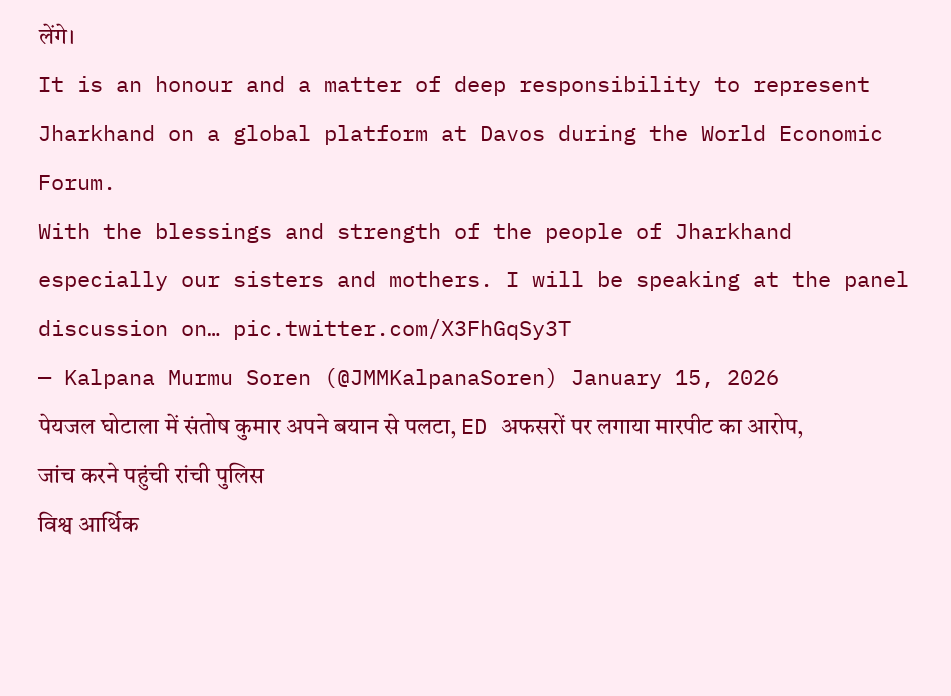लेंगे।
It is an honour and a matter of deep responsibility to represent Jharkhand on a global platform at Davos during the World Economic Forum.
With the blessings and strength of the people of Jharkhand especially our sisters and mothers. I will be speaking at the panel discussion on… pic.twitter.com/X3FhGqSy3T
— Kalpana Murmu Soren (@JMMKalpanaSoren) January 15, 2026
पेयजल घोटाला में संतोष कुमार अपने बयान से पलटा, ED अफसरों पर लगाया मारपीट का आरोप, जांच करने पहुंची रांची पुलिस
विश्व आर्थिक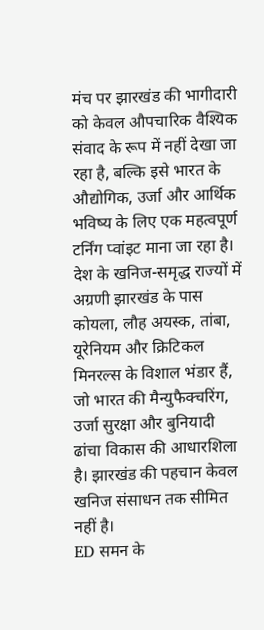मंच पर झारखंड की भागीदारी को केवल औपचारिक वैश्यिक संवाद के रूप में नहीं देखा जा रहा है, बल्कि इसे भारत के औद्योगिक, उर्जा और आर्थिक भविष्य के लिए एक महत्वपूर्ण टर्निंग प्वांइट माना जा रहा है। देश के खनिज-समृद्ध राज्यों में अग्रणी झारखंड के पास कोयला, लौह अयस्क, तांबा, यूरेनियम और क्रिटिकल मिनरल्स के विशाल भंडार हैं, जो भारत की मैन्युफैक्चरिंग, उर्जा सुरक्षा और बुनियादी ढांचा विकास की आधारशिला है। झारखंड की पहचान केवल खनिज संसाधन तक सीमित नहीं है।
ED समन के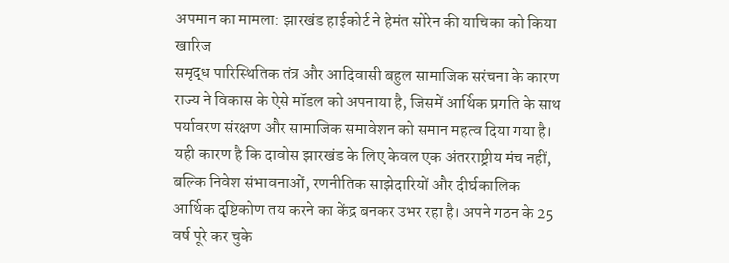अपमान का मामला: झारखंड हाईकोर्ट ने हेमंत सोरेन की याचिका को किया खारिज
समृद्ध पारिस्थितिक तंत्र और आदिवासी बहुल सामाजिक सरंचना के कारण राज्य ने विकास के ऐसे मॉडल को अपनाया है, जिसमें आर्थिक प्रगति के साथ पर्यावरण संरक्षण और सामाजिक समावेशन को समान महत्व दिया गया है। यही कारण है कि दावोस झारखंड के लिए केवल एक अंतरराष्ट्रीय मंच नहीं, बल्कि निवेश संभावनाओं, रणनीतिक साझेदारियों और दीर्घकालिक आर्थिक दृष्टिकोण तय करने का केंद्र बनकर उभर रहा है। अपने गठन के 25 वर्ष पूरे कर चुके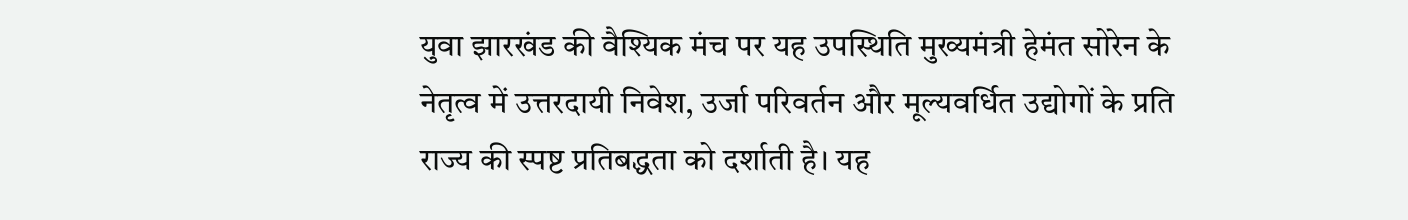युवा झारखंड की वैश्यिक मंच पर यह उपस्थिति मुख्यमंत्री हेमंत सोरेन के नेतृत्व में उत्तरदायी निवेश, उर्जा परिवर्तन और मूल्यवर्धित उद्योगों के प्रति राज्य की स्पष्ट प्रतिबद्धता को दर्शाती है। यह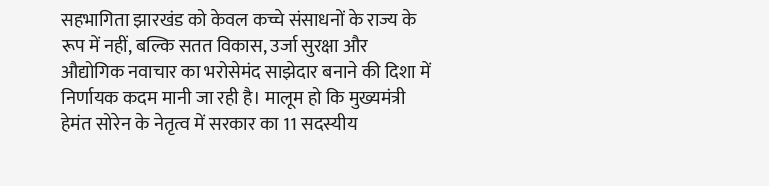सहभागिता झारखंड को केवल कच्चे संसाधनों के राज्य के रूप में नहीं, बल्कि सतत विकास, उर्जा सुरक्षा और औद्योगिक नवाचार का भरोसेमंद साझेदार बनाने की दिशा में निर्णायक कदम मानी जा रही है। मालूम हो कि मुख्यमंत्री हेमंत सोरेन के नेतृत्व में सरकार का 11 सदस्यीय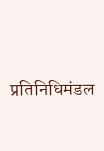प्रतिनिधिमंडल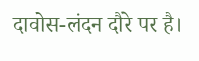दावोस-लंदन दौरे पर है।